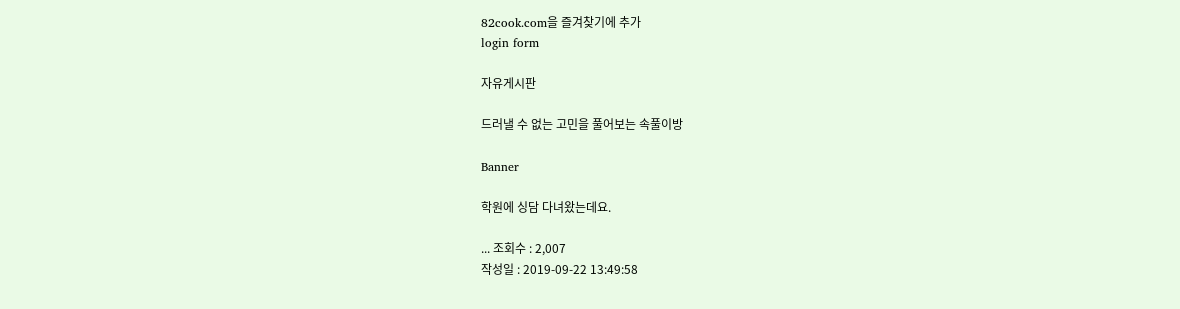82cook.com을 즐겨찾기에 추가
login form

자유게시판

드러낼 수 없는 고민을 풀어보는 속풀이방

Banner

학원에 싱담 다녀왔는데요.

... 조회수 : 2,007
작성일 : 2019-09-22 13:49:58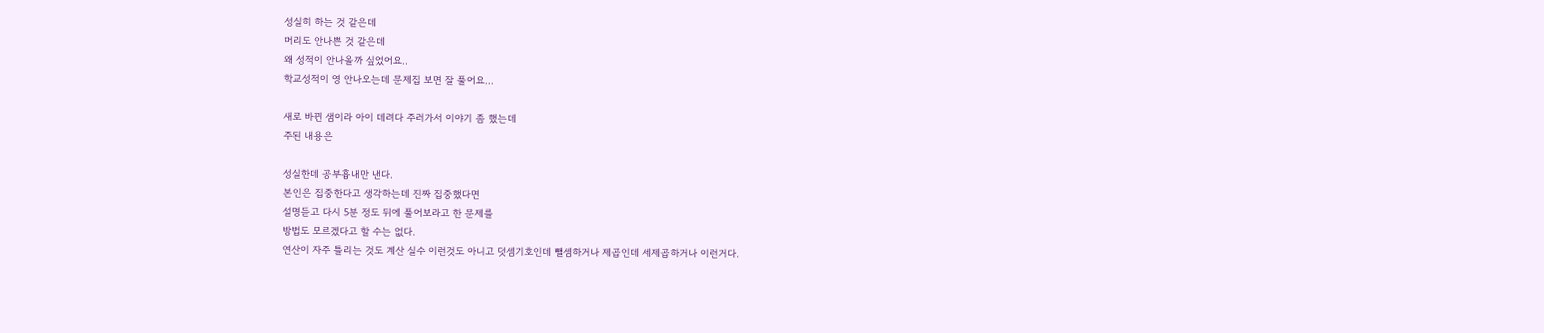성실히 하는 것 같은데
머리도 안나쁜 것 같은데
왜 성적이 안나올까 싶었어요..
학교성적이 영 안나오는데 문제집 보면 잘 풀어요...

새로 바뀐 샘이라 아이 데려다 주러가서 이야기 좀 했는데
주된 내용은

성실한데 공부흉내만 낸다.
본인은 집중한다고 생각하는데 진짜 집중했다면
설명듣고 다시 5분 정도 뒤에 풀어보라고 한 문제를
방법도 모르겠다고 할 수는 없다.
연산이 자주 틀리는 것도 계산 실수 이런것도 아니고 덧셈기호인데 뺄셈하거나 제곱인데 세제곱하거나 이런거다.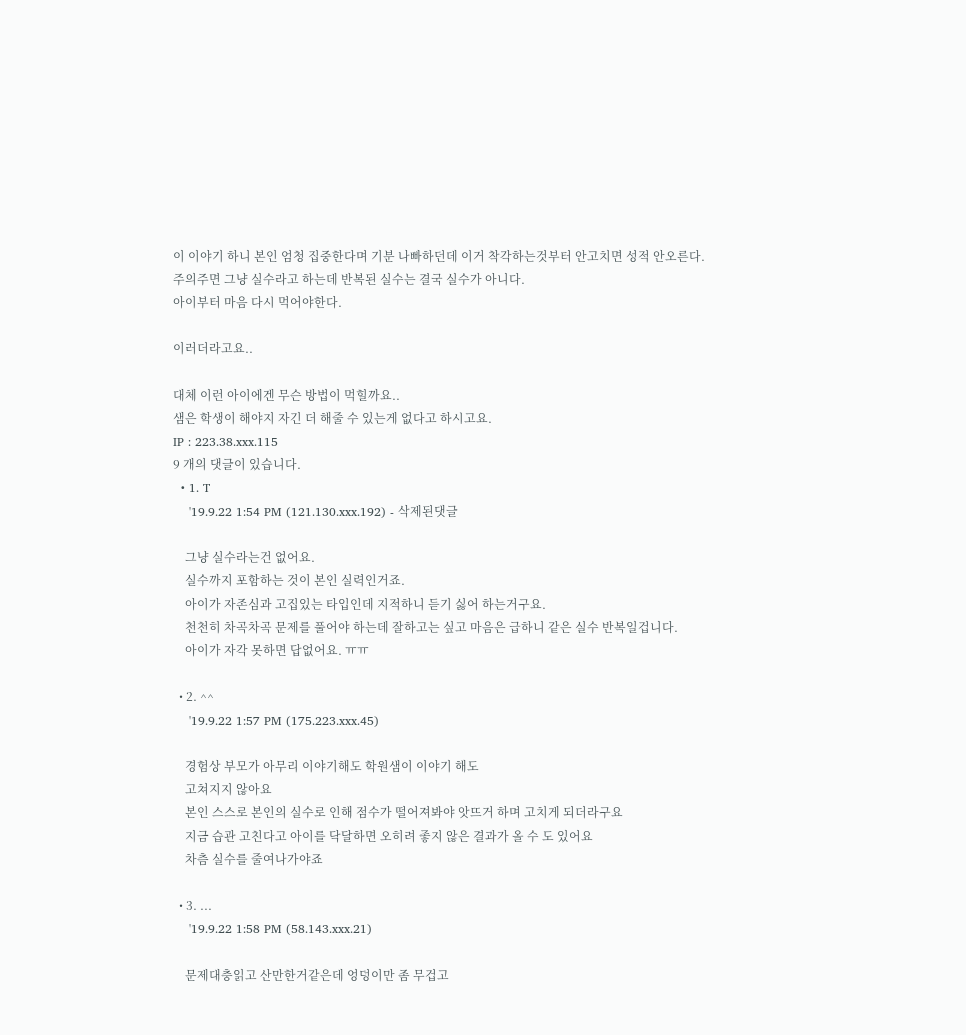이 이야기 하니 본인 엄청 집중한다며 기분 나빠하던데 이거 착각하는것부터 안고치면 성적 안오른다.
주의주면 그냥 실수라고 하는데 반복된 실수는 결국 실수가 아니다.
아이부터 마음 다시 먹어야한다.

이러더라고요..

대체 이런 아이에겐 무슨 방법이 먹힐까요..
샘은 학생이 해야지 자긴 더 해줄 수 있는게 없다고 하시고요.
IP : 223.38.xxx.115
9 개의 댓글이 있습니다.
  • 1. T
    '19.9.22 1:54 PM (121.130.xxx.192) - 삭제된댓글

    그냥 실수라는건 없어요.
    실수까지 포함하는 것이 본인 실력인거죠.
    아이가 자존심과 고집있는 타입인데 지적하니 듣기 싫어 하는거구요.
    천천히 차곡차곡 문제를 풀어야 하는데 잘하고는 싶고 마음은 급하니 같은 실수 반복일겁니다.
    아이가 자각 못하면 답없어요. ㅠㅠ

  • 2. ^^
    '19.9.22 1:57 PM (175.223.xxx.45)

    경험상 부모가 아무리 이야기해도 학원샘이 이야기 해도
    고쳐지지 않아요
    본인 스스로 본인의 실수로 인해 점수가 떨어져봐야 앗뜨거 하며 고치게 되더라구요
    지금 습관 고친다고 아이를 닥달하면 오히려 좋지 않은 결과가 올 수 도 있어요
    차츰 실수를 줄여나가야죠

  • 3. ...
    '19.9.22 1:58 PM (58.143.xxx.21)

    문제대충읽고 산만한거같은데 엉덩이만 좀 무겁고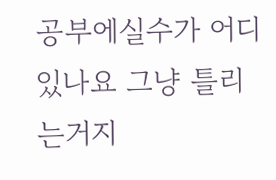공부에실수가 어디있나요 그냥 틀리는거지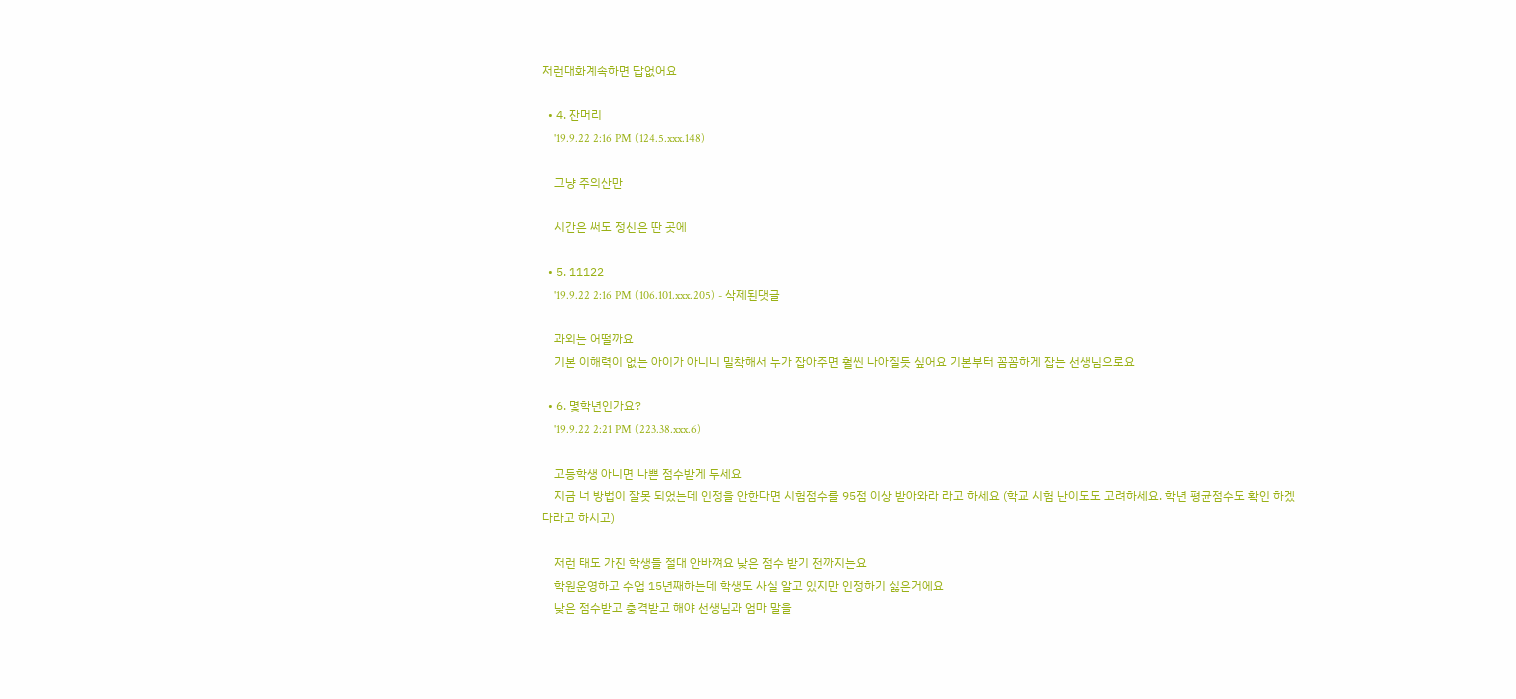저런대화계속하면 답없어요

  • 4. 잔머리
    '19.9.22 2:16 PM (124.5.xxx.148)

    그냥 주의산만

    시간은 써도 정신은 딴 곳에

  • 5. 11122
    '19.9.22 2:16 PM (106.101.xxx.205) - 삭제된댓글

    과외는 어떨까요
    기본 이해력이 없는 아이가 아니니 밀착해서 누가 잡아주면 훨씬 나아질듯 싶어요 기본부터 꼼꼼하게 잡는 선생님으로요

  • 6. 몇학년인가요?
    '19.9.22 2:21 PM (223.38.xxx.6)

    고등학생 아니면 나쁜 점수받게 두세요
    지금 너 방법이 잘못 되었는데 인정을 안한다면 시험점수를 95점 이상 받아와라 라고 하세요 (학교 시험 난이도도 고려하세요. 학년 평균점수도 확인 하겠다라고 하시고)

    저런 태도 가진 학생들 절대 안바껴요 낮은 점수 받기 전까지는요
    학원운영하고 수업 15년째하는데 학생도 사실 알고 있지만 인정하기 싫은거에요
    낮은 점수받고 충격받고 해야 선생님과 엄마 말을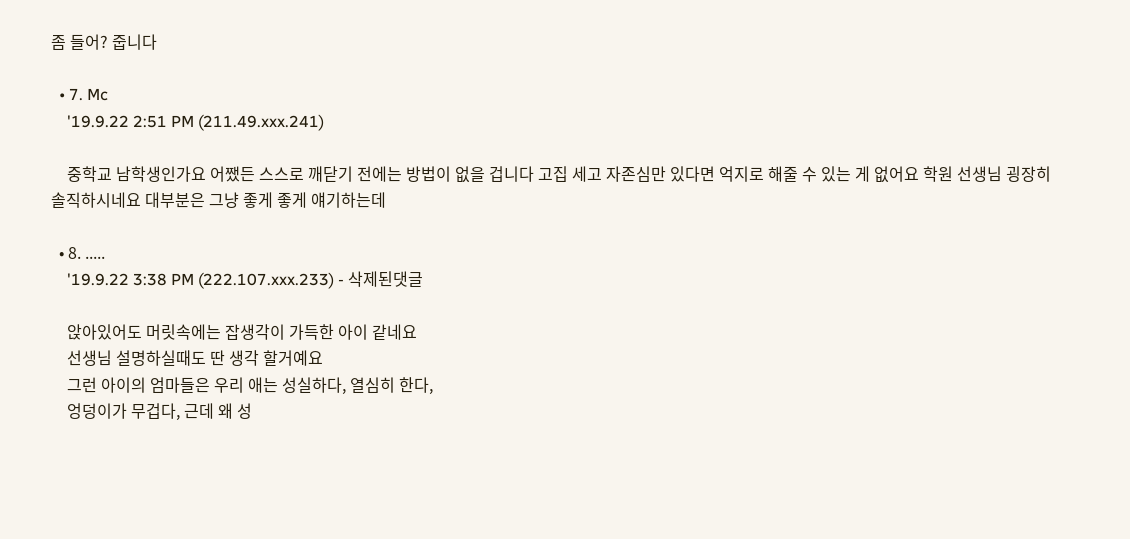좀 들어? 줍니다

  • 7. Mc
    '19.9.22 2:51 PM (211.49.xxx.241)

    중학교 남학생인가요 어쨌든 스스로 깨닫기 전에는 방법이 없을 겁니다 고집 세고 자존심만 있다면 억지로 해줄 수 있는 게 없어요 학원 선생님 굉장히 솔직하시네요 대부분은 그냥 좋게 좋게 얘기하는데

  • 8. .....
    '19.9.22 3:38 PM (222.107.xxx.233) - 삭제된댓글

    앉아있어도 머릿속에는 잡생각이 가득한 아이 같네요
    선생님 설명하실때도 딴 생각 할거예요
    그런 아이의 엄마들은 우리 애는 성실하다, 열심히 한다,
    엉덩이가 무겁다, 근데 왜 성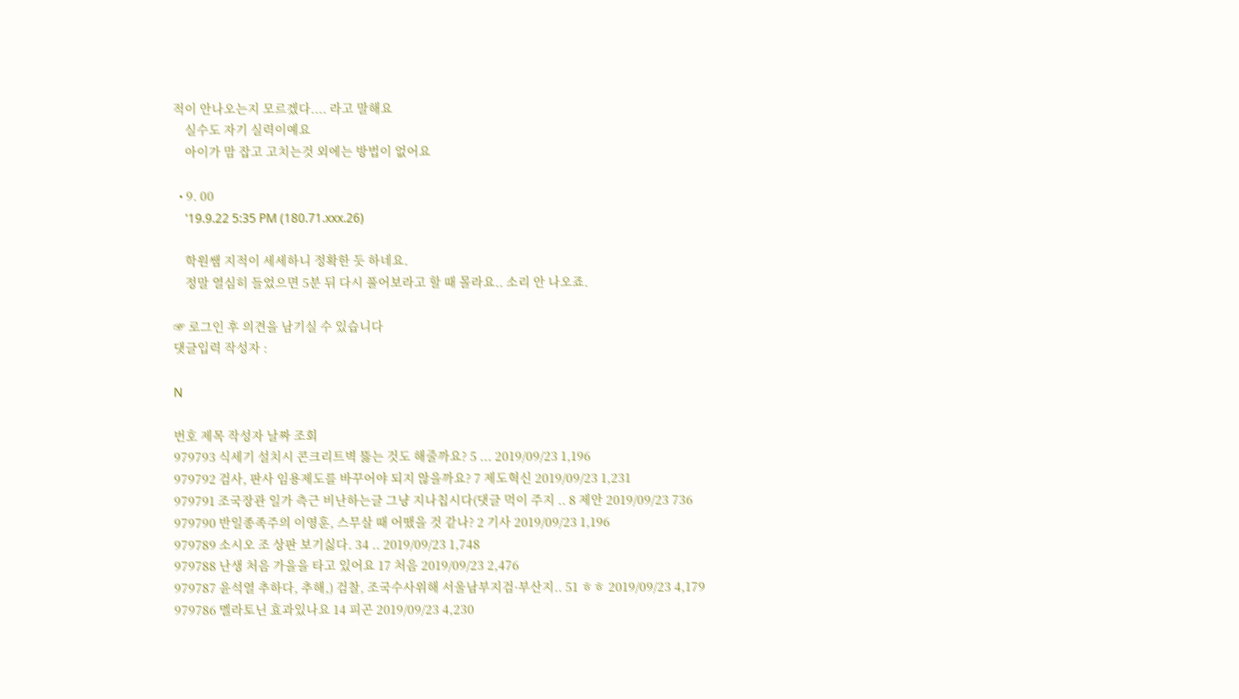적이 안나오는지 모르겠다.... 라고 말해요
    실수도 자기 실력이예요
    아이가 맘 잡고 고치는것 외에는 방법이 없어요

  • 9. 00
    '19.9.22 5:35 PM (180.71.xxx.26)

    학원쌤 지적이 세세하니 정확한 듯 하네요.
    정말 열심히 들었으면 5분 뒤 다시 풀어보라고 할 때 몰라요.. 소리 안 나오죠.

☞ 로그인 후 의견을 남기실 수 있습니다
댓글입력 작성자 :

N

번호 제목 작성자 날짜 조회
979793 식세기 설치시 콘크리트벽 뚫는 것도 해줄까요? 5 ... 2019/09/23 1,196
979792 검사, 판사 임용제도를 바꾸어야 되지 않을까요? 7 제도혁신 2019/09/23 1,231
979791 조국장관 일가 측근 비난하는글 그냥 지나칩시다(댓글 먹이 주지 .. 8 제안 2019/09/23 736
979790 반일종족주의 이영훈, 스무살 때 어땠을 것 같나? 2 기사 2019/09/23 1,196
979789 소시오 조 상판 보기싫다. 34 .. 2019/09/23 1,748
979788 난생 처음 가을을 타고 있어요 17 처음 2019/09/23 2,476
979787 윤석열 추하다, 추해,) 검찰, 조국수사위해 서울남부지검·부산지.. 51 ㅎㅎ 2019/09/23 4,179
979786 멜라토닌 효과있나요 14 피곤 2019/09/23 4,230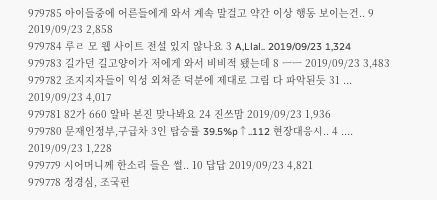979785 아이들중에 어른들에게 와서 계속 말걸고 약간 이상 행동 보이는건.. 9 2019/09/23 2,858
979784 루ㄹ 모 웹 사이트 전설 있지 않나요 3 A,Llal.. 2019/09/23 1,324
979783 길가던 길고양이가 저에게 와서 비비적 됐는데 8 ㅡㅡ 2019/09/23 3,483
979782 조지지자들이 익성 외쳐준 덕분에 제대로 그림 다 파악된듯 31 ... 2019/09/23 4,017
979781 82가 660 알바 본진 맞나봐요 24 진쓰맘 2019/09/23 1,936
979780 문재인정부,구급차 3인 탑승률 39.5%p↑..112 현장대응시.. 4 .... 2019/09/23 1,228
979779 시어머니께 한소리 들은 썰.. 10 답답 2019/09/23 4,821
979778 정경심, 조국펀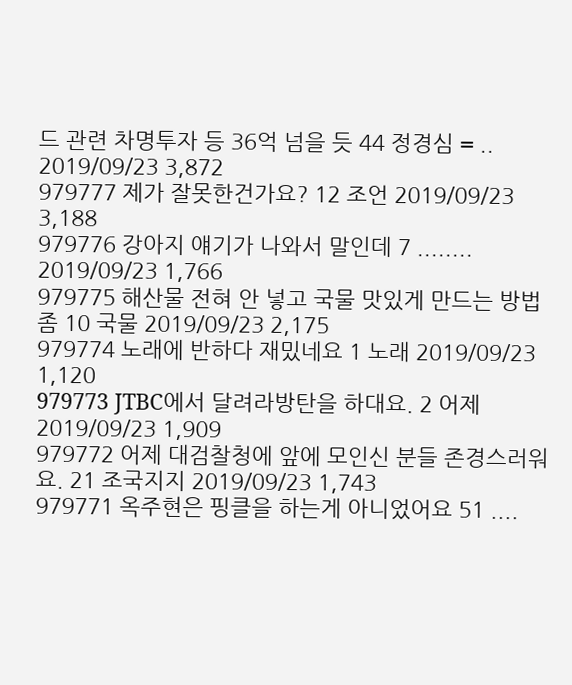드 관련 차명투자 등 36억 넘을 듯 44 정경심 = .. 2019/09/23 3,872
979777 제가 잘못한건가요? 12 조언 2019/09/23 3,188
979776 강아지 얘기가 나와서 말인데 7 ........ 2019/09/23 1,766
979775 해산물 전혀 안 넣고 국물 맛있게 만드는 방법 좀 10 국물 2019/09/23 2,175
979774 노래에 반하다 재밌네요 1 노래 2019/09/23 1,120
979773 JTBC에서 달려라방탄을 하대요. 2 어제 2019/09/23 1,909
979772 어제 대검찰청에 앞에 모인신 분들 존경스러워요. 21 조국지지 2019/09/23 1,743
979771 옥주현은 핑클을 하는게 아니었어요 51 ....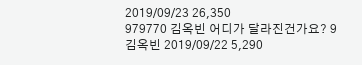2019/09/23 26,350
979770 김옥빈 어디가 달라진건가요? 9 김옥빈 2019/09/22 5,290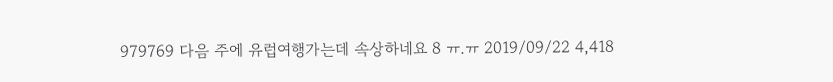979769 다음 주에 유럽여행가는데 속상하네요 8 ㅠ.ㅠ 2019/09/22 4,418